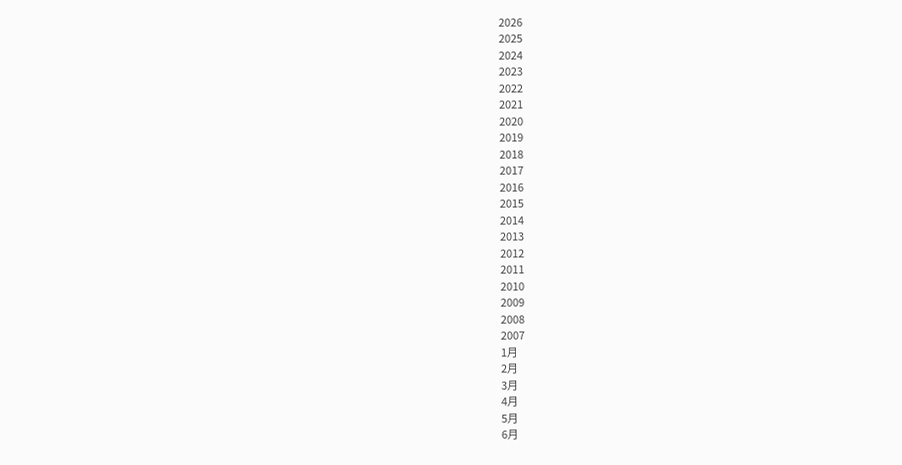2026
2025
2024
2023
2022
2021
2020
2019
2018
2017
2016
2015
2014
2013
2012
2011
2010
2009
2008
2007
1月
2月
3月
4月
5月
6月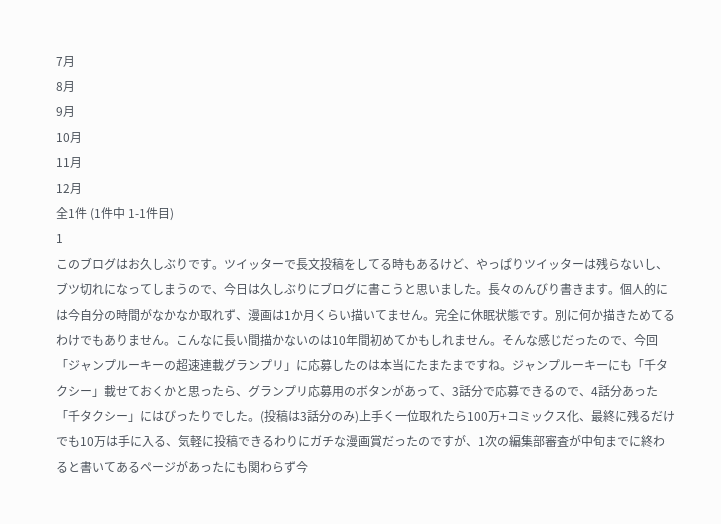7月
8月
9月
10月
11月
12月
全1件 (1件中 1-1件目)
1
このブログはお久しぶりです。ツイッターで長文投稿をしてる時もあるけど、やっぱりツイッターは残らないし、ブツ切れになってしまうので、今日は久しぶりにブログに書こうと思いました。長々のんびり書きます。個人的には今自分の時間がなかなか取れず、漫画は1か月くらい描いてません。完全に休眠状態です。別に何か描きためてるわけでもありません。こんなに長い間描かないのは10年間初めてかもしれません。そんな感じだったので、今回「ジャンプルーキーの超速連載グランプリ」に応募したのは本当にたまたまですね。ジャンプルーキーにも「千タクシー」載せておくかと思ったら、グランプリ応募用のボタンがあって、3話分で応募できるので、4話分あった「千タクシー」にはぴったりでした。(投稿は3話分のみ)上手く一位取れたら100万+コミックス化、最終に残るだけでも10万は手に入る、気軽に投稿できるわりにガチな漫画賞だったのですが、1次の編集部審査が中旬までに終わると書いてあるページがあったにも関わらず今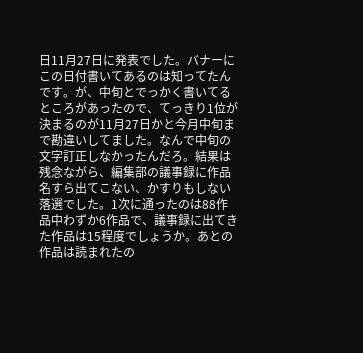日11月27日に発表でした。バナーにこの日付書いてあるのは知ってたんです。が、中旬とでっかく書いてるところがあったので、てっきり1位が決まるのが11月27日かと今月中旬まで勘違いしてました。なんで中旬の文字訂正しなかったんだろ。結果は残念ながら、編集部の議事録に作品名すら出てこない、かすりもしない落選でした。1次に通ったのは88作品中わずか6作品で、議事録に出てきた作品は15程度でしょうか。あとの作品は読まれたの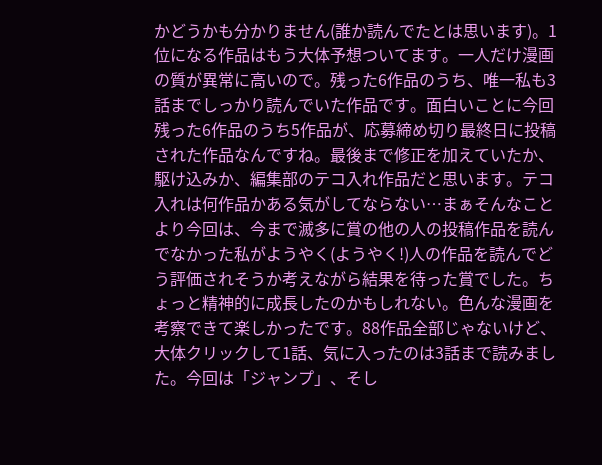かどうかも分かりません(誰か読んでたとは思います)。1位になる作品はもう大体予想ついてます。一人だけ漫画の質が異常に高いので。残った6作品のうち、唯一私も3話までしっかり読んでいた作品です。面白いことに今回残った6作品のうち5作品が、応募締め切り最終日に投稿された作品なんですね。最後まで修正を加えていたか、駆け込みか、編集部のテコ入れ作品だと思います。テコ入れは何作品かある気がしてならない…まぁそんなことより今回は、今まで滅多に賞の他の人の投稿作品を読んでなかった私がようやく(ようやく!)人の作品を読んでどう評価されそうか考えながら結果を待った賞でした。ちょっと精神的に成長したのかもしれない。色んな漫画を考察できて楽しかったです。88作品全部じゃないけど、大体クリックして1話、気に入ったのは3話まで読みました。今回は「ジャンプ」、そし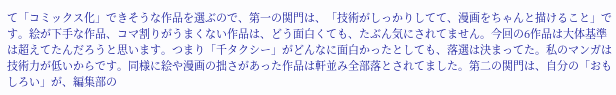て「コミックス化」できそうな作品を選ぶので、第一の関門は、「技術がしっかりしてて、漫画をちゃんと描けること」です。絵が下手な作品、コマ割りがうまくない作品は、どう面白くても、たぶん気にされてません。今回の6作品は大体基準は超えてたんだろうと思います。つまり「千タクシー」がどんなに面白かったとしても、落選は決まってた。私のマンガは技術力が低いからです。同様に絵や漫画の拙さがあった作品は軒並み全部落とされてました。第二の関門は、自分の「おもしろい」が、編集部の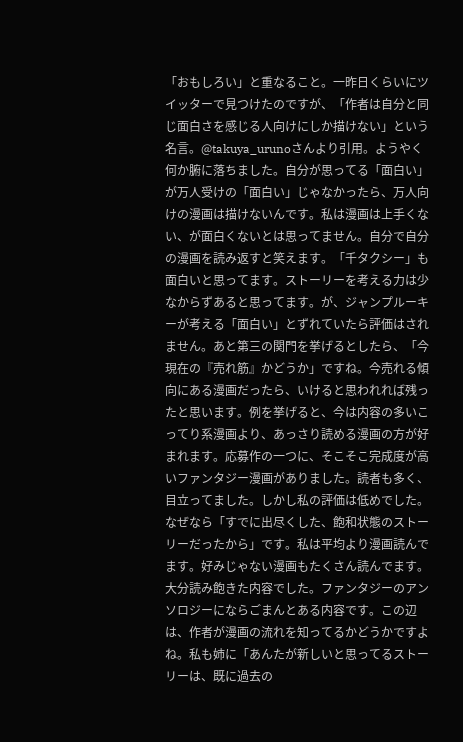「おもしろい」と重なること。一昨日くらいにツイッターで見つけたのですが、「作者は自分と同じ面白さを感じる人向けにしか描けない」という名言。@takuya_urunoさんより引用。ようやく何か腑に落ちました。自分が思ってる「面白い」が万人受けの「面白い」じゃなかったら、万人向けの漫画は描けないんです。私は漫画は上手くない、が面白くないとは思ってません。自分で自分の漫画を読み返すと笑えます。「千タクシー」も面白いと思ってます。ストーリーを考える力は少なからずあると思ってます。が、ジャンプルーキーが考える「面白い」とずれていたら評価はされません。あと第三の関門を挙げるとしたら、「今現在の『売れ筋』かどうか」ですね。今売れる傾向にある漫画だったら、いけると思われれば残ったと思います。例を挙げると、今は内容の多いこってり系漫画より、あっさり読める漫画の方が好まれます。応募作の一つに、そこそこ完成度が高いファンタジー漫画がありました。読者も多く、目立ってました。しかし私の評価は低めでした。なぜなら「すでに出尽くした、飽和状態のストーリーだったから」です。私は平均より漫画読んでます。好みじゃない漫画もたくさん読んでます。大分読み飽きた内容でした。ファンタジーのアンソロジーにならごまんとある内容です。この辺は、作者が漫画の流れを知ってるかどうかですよね。私も姉に「あんたが新しいと思ってるストーリーは、既に過去の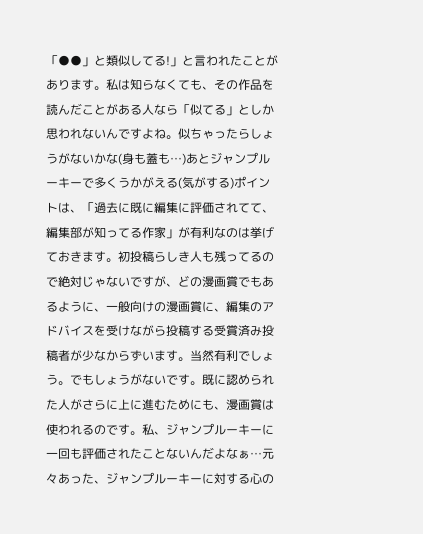「●●」と類似してる!」と言われたことがあります。私は知らなくても、その作品を読んだことがある人なら「似てる」としか思われないんですよね。似ちゃったらしょうがないかな(身も蓋も…)あとジャンプルーキーで多くうかがえる(気がする)ポイントは、「過去に既に編集に評価されてて、編集部が知ってる作家」が有利なのは挙げておきます。初投稿らしき人も残ってるので絶対じゃないですが、どの漫画賞でもあるように、一般向けの漫画賞に、編集のアドバイスを受けながら投稿する受賞済み投稿者が少なからずいます。当然有利でしょう。でもしょうがないです。既に認められた人がさらに上に進むためにも、漫画賞は使われるのです。私、ジャンプルーキーに一回も評価されたことないんだよなぁ…元々あった、ジャンプルーキーに対する心の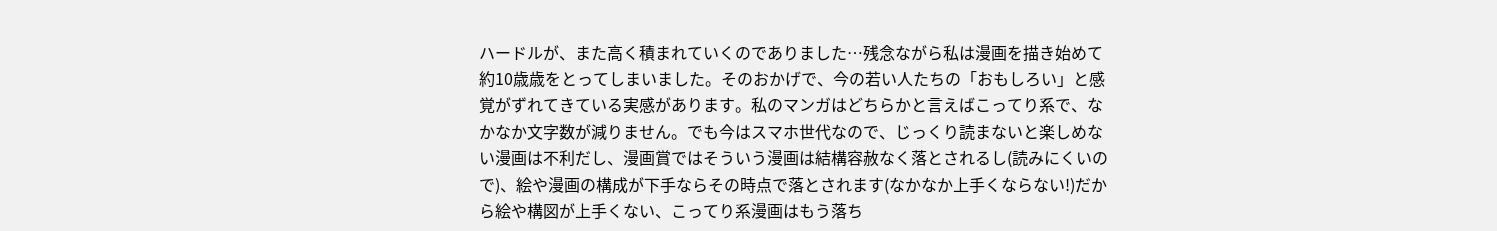ハードルが、また高く積まれていくのでありました…残念ながら私は漫画を描き始めて約10歳歳をとってしまいました。そのおかげで、今の若い人たちの「おもしろい」と感覚がずれてきている実感があります。私のマンガはどちらかと言えばこってり系で、なかなか文字数が減りません。でも今はスマホ世代なので、じっくり読まないと楽しめない漫画は不利だし、漫画賞ではそういう漫画は結構容赦なく落とされるし(読みにくいので)、絵や漫画の構成が下手ならその時点で落とされます(なかなか上手くならない!)だから絵や構図が上手くない、こってり系漫画はもう落ち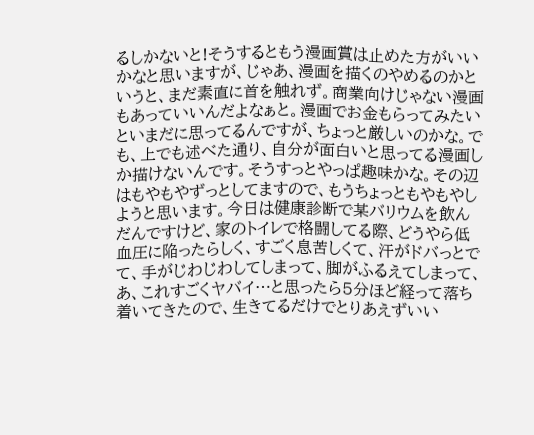るしかないと!そうするともう漫画賞は止めた方がいいかなと思いますが、じゃあ、漫画を描くのやめるのかというと、まだ素直に首を触れず。商業向けじゃない漫画もあっていいんだよなぁと。漫画でお金もらってみたいといまだに思ってるんですが、ちょっと厳しいのかな。でも、上でも述べた通り、自分が面白いと思ってる漫画しか描けないんです。そうすっとやっぱ趣味かな。その辺はもやもやずっとしてますので、もうちょっともやもやしようと思います。今日は健康診断で某バリウムを飲んだんですけど、家のトイレで格闘してる際、どうやら低血圧に陥ったらしく、すごく息苦しくて、汗がドバっとでて、手がじわじわしてしまって、脚がふるえてしまって、あ、これすごくヤバイ…と思ったら5分ほど経って落ち着いてきたので、生きてるだけでとりあえずいい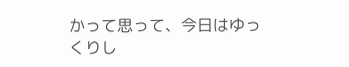かって思って、今日はゆっくりし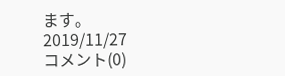ます。
2019/11/27
コメント(0)